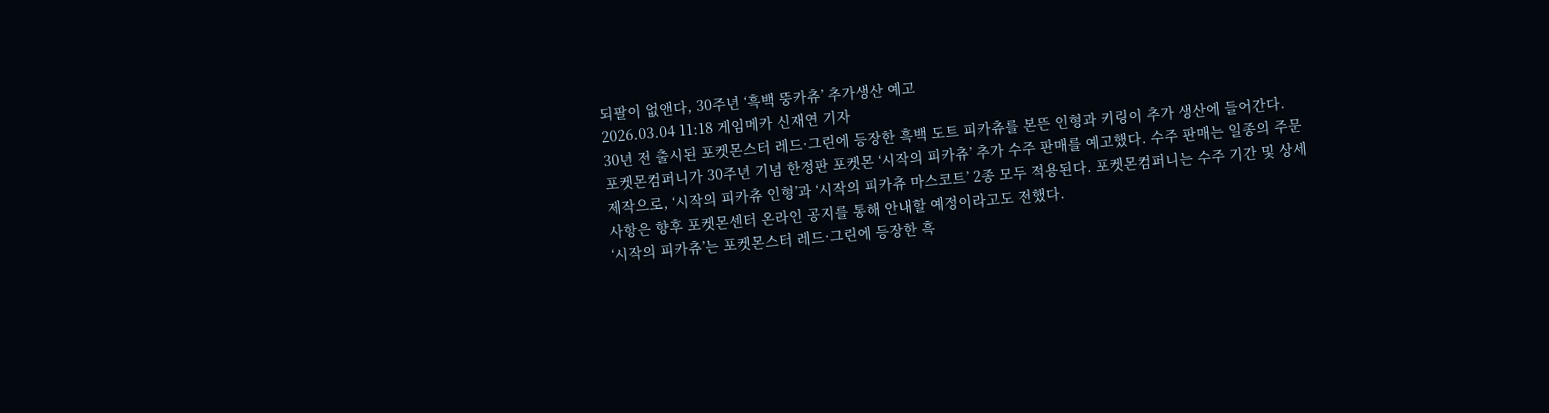되팔이 없앤다, 30주년 ‘흑백 뚱카츄’ 추가생산 예고
2026.03.04 11:18 게임메카 신재연 기자
30년 전 출시된 포켓몬스터 레드·그린에 등장한 흑백 도트 피카츄를 본뜬 인형과 키링이 추가 생산에 들어간다.
포켓몬컴퍼니가 30주년 기념 한정판 포켓몬 ‘시작의 피카츄’ 추가 수주 판매를 예고했다. 수주 판매는 일종의 주문제작으로, ‘시작의 피카츄 인형’과 ‘시작의 피카츄 마스코트’ 2종 모두 적용된다. 포켓몬컴퍼니는 수주 기간 및 상세 사항은 향후 포켓몬센터 온라인 공지를 통해 안내할 예정이라고도 전했다.
‘시작의 피카츄’는 포켓몬스터 레드·그린에 등장한 흑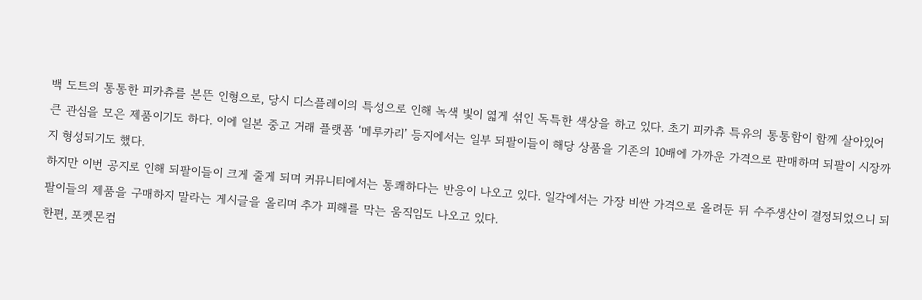백 도트의 통통한 피카츄를 본뜬 인형으로, 당시 디스플레이의 특성으로 인해 녹색 빛이 엷게 섞인 독특한 색상을 하고 있다. 초기 피카츄 특유의 통통함이 함께 살아있어 큰 관심을 모은 제품이기도 하다. 이에 일본 중고 거래 플랫폼 ‘메루카리’ 등지에서는 일부 되팔이들이 해당 상품을 기존의 10배에 가까운 가격으로 판매하며 되팔이 시장까지 형성되기도 했다.
하지만 이번 공지로 인해 되팔이들이 크게 줄게 되며 커뮤니티에서는 통쾌하다는 반응이 나오고 있다. 일각에서는 가장 비싼 가격으로 올려둔 뒤 수주생산이 결정되었으니 되팔이들의 제품을 구매하지 말라는 게시글을 올리며 추가 피해를 막는 움직임도 나오고 있다.
한편, 포켓몬컴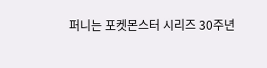퍼니는 포켓몬스터 시리즈 30주년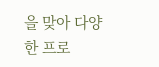을 맞아 다양한 프로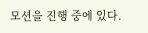모션을 진행 중에 있다.